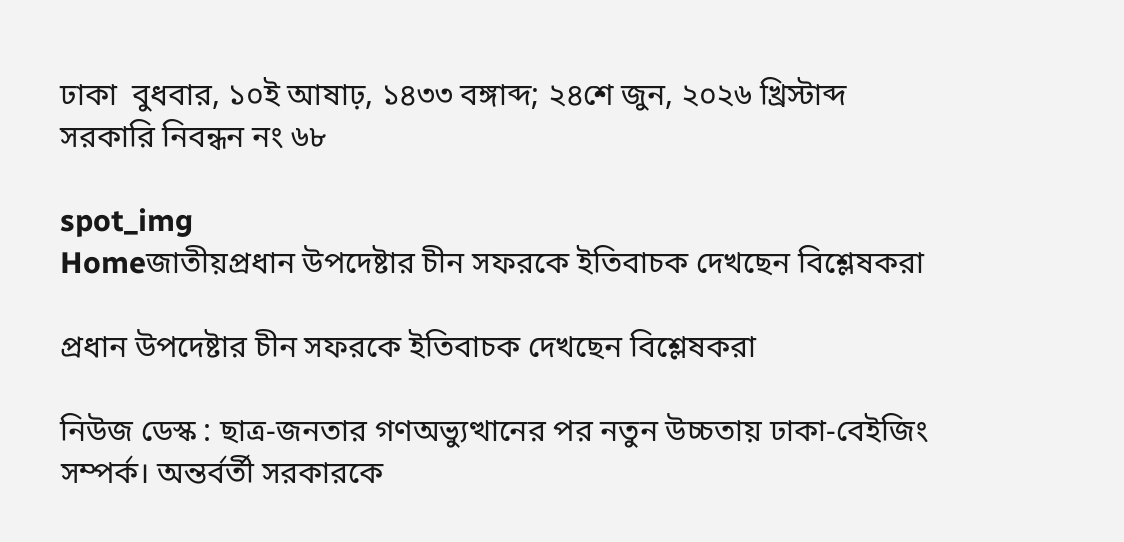ঢাকা  বুধবার, ১০ই আষাঢ়, ১৪৩৩ বঙ্গাব্দ; ২৪শে জুন, ২০২৬ খ্রিস্টাব্দ          সরকারি নিবন্ধন নং ৬৮

spot_img
Homeজাতীয়প্রধান উপদেষ্টার চীন সফরকে ইতিবাচক দেখছেন বিশ্লেষকরা

প্রধান উপদেষ্টার চীন সফরকে ইতিবাচক দেখছেন বিশ্লেষকরা

নিউজ ডেস্ক : ছাত্র-জনতার গণঅভ্যুত্থানের পর নতুন উচ্চতায় ঢাকা-বেইজিং সম্পর্ক। অন্তর্বর্তী সরকারকে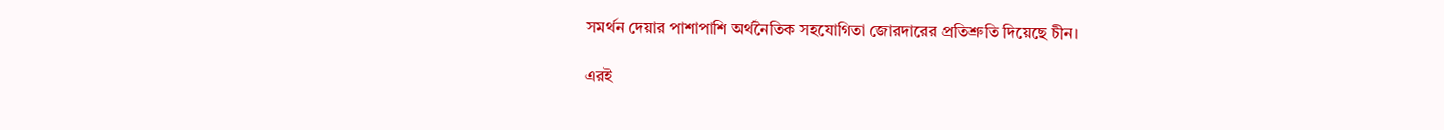সমর্থন দেয়ার পাশাপাশি অর্থনৈতিক সহযোগিতা জোরদারের প্রতিশ্রুতি দিয়েছে চীন।

এরই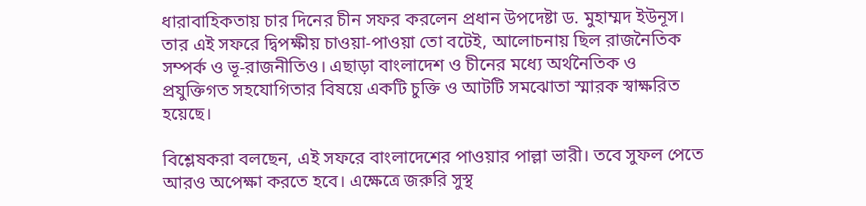ধারাবাহিকতায় চার দিনের চীন সফর করলেন প্রধান উপদেষ্টা ড. মুহাম্মদ ইউনূস। তার এই সফরে দ্বিপক্ষীয় চাওয়া-পাওয়া তো বটেই, আলোচনায় ছিল রাজনৈতিক সম্পর্ক ও ভূ-রাজনীতিও। এছাড়া বাংলাদেশ ও চীনের মধ্যে অর্থনৈতিক ও প্রযুক্তিগত সহযোগিতার বিষয়ে একটি চুক্তি ও আটটি সমঝোতা স্মারক স্বাক্ষরিত হয়েছে।

বিশ্লেষকরা বলছেন, এই সফরে বাংলাদেশের পাওয়ার পাল্লা ভারী। তবে সুফল পেতে আরও অপেক্ষা করতে হবে। এক্ষেত্রে জরুরি সুস্থ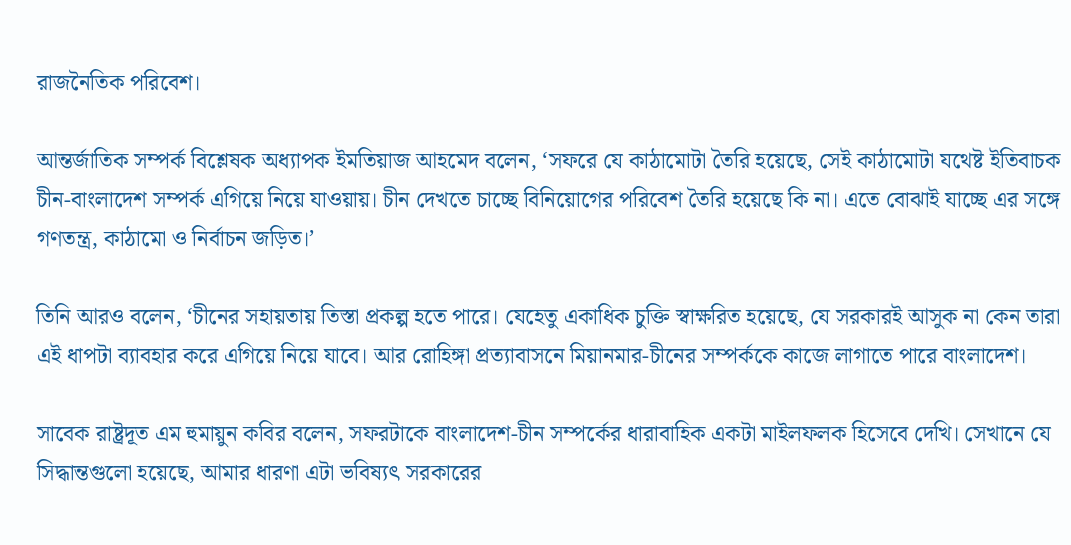রাজনৈতিক পরিবেশ।

আন্তর্জাতিক সম্পর্ক বিশ্লেষক অধ্যাপক ইমতিয়াজ আহমেদ বলেন, ‘সফরে যে কাঠামোটা তৈরি হয়েছে, সেই কাঠামোটা যথেষ্ট ইতিবাচক চীন-বাংলাদেশ সম্পর্ক এগিয়ে নিয়ে যাওয়ায়। চীন দেখতে চাচ্ছে বিনিয়োগের পরিবেশ তৈরি হয়েছে কি না। এতে বোঝাই যাচ্ছে এর সঙ্গে গণতন্ত্র, কাঠামো ও নির্বাচন জড়িত।’

তিনি আরও বলেন, ‘চীনের সহায়তায় তিস্তা প্রকল্প হতে পারে। যেহেতু একাধিক চুক্তি স্বাক্ষরিত হয়েছে, যে সরকারই আসুক না কেন তারা এই ধাপটা ব্যাবহার করে এগিয়ে নিয়ে যাবে। আর রোহিঙ্গা প্রত্যাবাসনে মিয়ানমার-চীনের সম্পর্ককে কাজে লাগাতে পারে বাংলাদেশ।

সাবেক রাষ্ট্রদূত এম হুমায়ুন কবির বলেন, সফরটাকে বাংলাদেশ-চীন সম্পর্কের ধারাবাহিক একটা মাইলফলক হিসেবে দেখি। সেখানে যে সিদ্ধান্তগুলো হয়েছে, আমার ধারণা এটা ভবিষ্যৎ সরকারের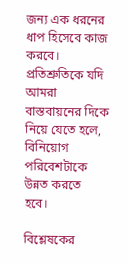জন্য এক ধরনের ধাপ হিসেবে কাজ করবে। প্রতিশ্রুতিকে যদি আমরা বাস্তবায়নের দিকে নিয়ে যেতে হলে, বিনিয়োগ পরিবেশটাকে উন্নত করতে হবে।

বিশ্লেষকের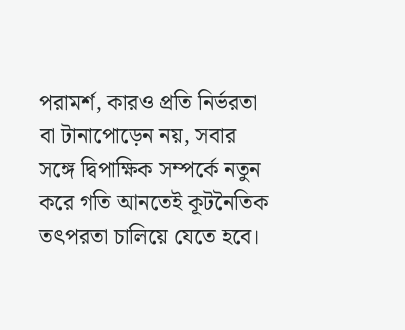পরামর্শ, কারও প্রতি নির্ভরতা বা টানাপোড়েন নয়, সবার সঙ্গে দ্বিপাক্ষিক সম্পর্কে নতুন করে গতি আনতেই কূটনৈতিক তৎপরতা চালিয়ে যেতে হবে।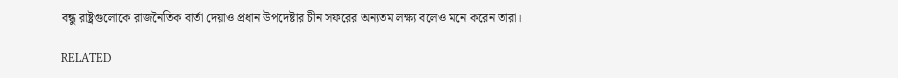বন্ধু রাষ্ট্রগুলোকে রাজনৈতিক বার্তা দেয়াও প্রধান উপদেষ্টার চীন সফরের অন্যতম লক্ষ্য বলেও মনে করেন তারা।

RELATED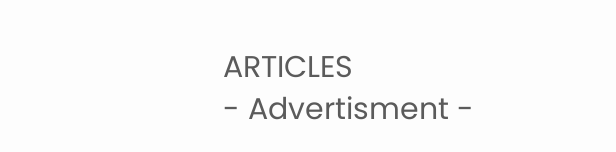ARTICLES
- Advertisment -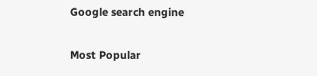Google search engine

Most Popular